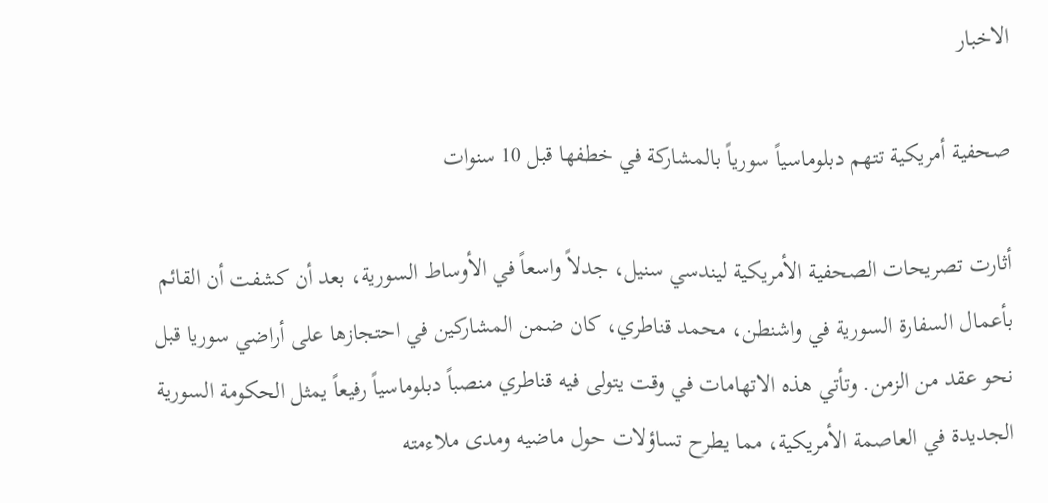الاخبار

صحفية أمريكية تتهم دبلوماسياً سورياً بالمشاركة في خطفها قبل 10 سنوات

أثارت تصريحات الصحفية الأمريكية ليندسي سنيل، جدلاً واسعاً في الأوساط السورية، بعد أن كشفت أن القائم بأعمال السفارة السورية في واشنطن، محمد قناطري، كان ضمن المشاركين في احتجازها على أراضي سوريا قبل نحو عقد من الزمن. وتأتي هذه الاتهامات في وقت يتولى فيه قناطري منصباً دبلوماسياً رفيعاً يمثل الحكومة السورية الجديدة في العاصمة الأمريكية، مما يطرح تساؤلات حول ماضيه ومدى ملاءمته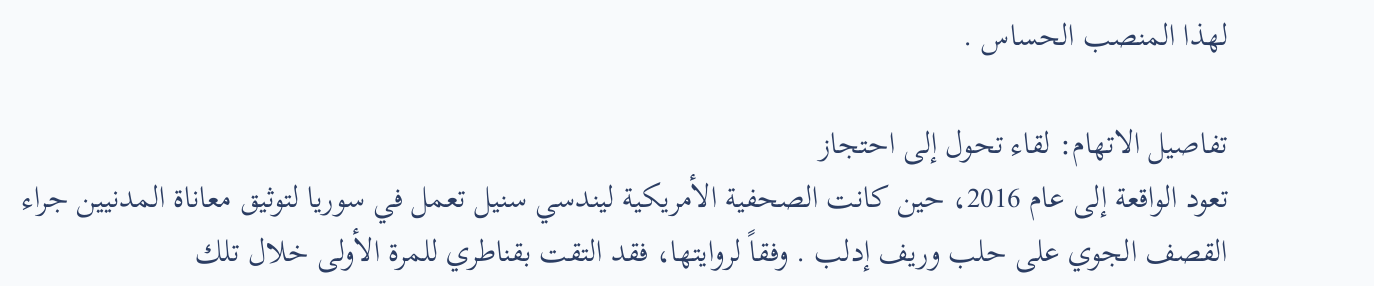لهذا المنصب الحساس .

تفاصيل الاتهام: لقاء تحول إلى احتجاز
تعود الواقعة إلى عام 2016، حين كانت الصحفية الأمريكية ليندسي سنيل تعمل في سوريا لتوثيق معاناة المدنيين جراء القصف الجوي على حلب وريف إدلب . وفقاً لروايتها، فقد التقت بقناطري للمرة الأولى خلال تلك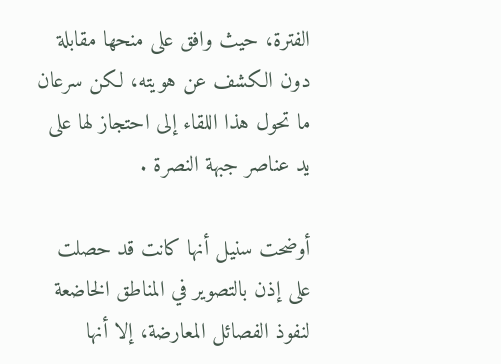الفترة، حيث وافق على منحها مقابلة دون الكشف عن هويته، لكن سرعان ما تحول هذا اللقاء إلى احتجاز لها على يد عناصر جبهة النصرة .

أوضحت سنيل أنها كانت قد حصلت على إذن بالتصوير في المناطق الخاضعة لنفوذ الفصائل المعارضة، إلا أنها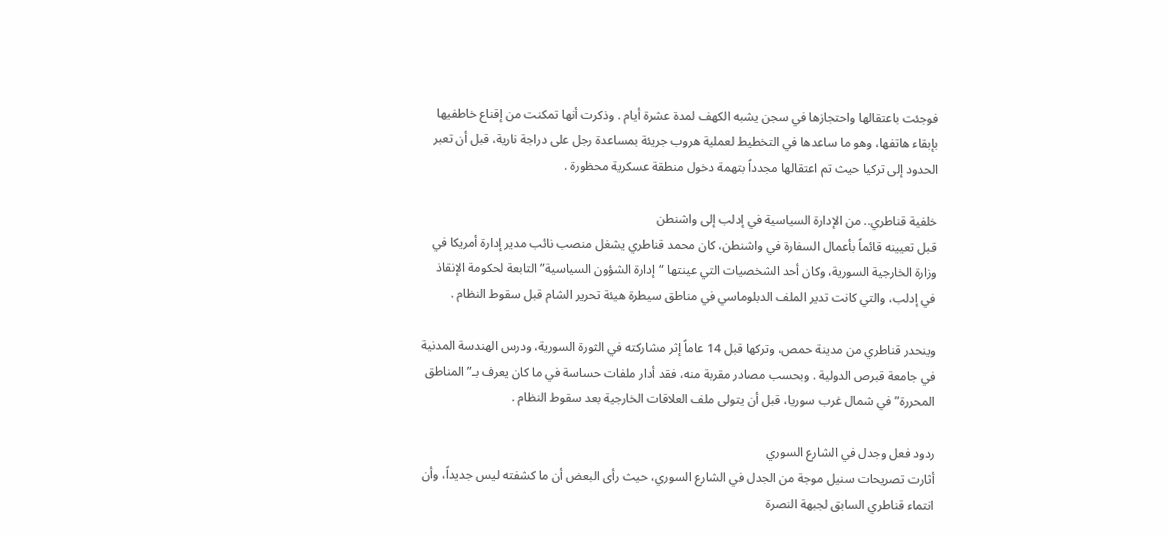فوجئت باعتقالها واحتجازها في سجن يشبه الكهف لمدة عشرة أيام . وذكرت أنها تمكنت من إقناع خاطفيها بإبقاء هاتفها، وهو ما ساعدها في التخطيط لعملية هروب جريئة بمساعدة رجل على دراجة نارية، قبل أن تعبر الحدود إلى تركيا حيث تم اعتقالها مجدداً بتهمة دخول منطقة عسكرية محظورة .

خلفية قناطري.. من الإدارة السياسية في إدلب إلى واشنطن
قبل تعيينه قائماً بأعمال السفارة في واشنطن، كان محمد قناطري يشغل منصب نائب مدير إدارة أمريكا في وزارة الخارجية السورية، وكان أحد الشخصيات التي عينتها “إدارة الشؤون السياسية” التابعة لحكومة الإنقاذ في إدلب، والتي كانت تدير الملف الدبلوماسي في مناطق سيطرة هيئة تحرير الشام قبل سقوط النظام .

وينحدر قناطري من مدينة حمص، وتركها قبل 14 عاماً إثر مشاركته في الثورة السورية، ودرس الهندسة المدنية في جامعة قبرص الدولية . وبحسب مصادر مقربة منه، فقد أدار ملفات حساسة في ما كان يعرف بـ”المناطق المحررة” في شمال غرب سوريا، قبل أن يتولى ملف العلاقات الخارجية بعد سقوط النظام .

ردود فعل وجدل في الشارع السوري
أثارت تصريحات سنيل موجة من الجدل في الشارع السوري، حيث رأى البعض أن ما كشفته ليس جديداً، وأن انتماء قناطري السابق لجبهة النصرة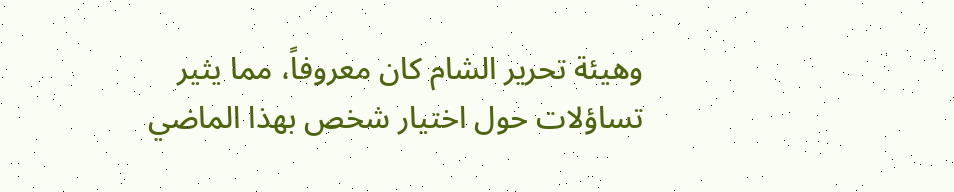وهيئة تحرير الشام كان معروفاً، مما يثير تساؤلات حول اختيار شخص بهذا الماضي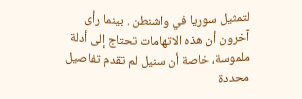لتمثيل سوريا في واشنطن . بينما رأى آخرون أن هذه الاتهامات تحتاج إلى أدلة ملموسة، خاصة أن سنيل لم تقدم تفاصيل محددة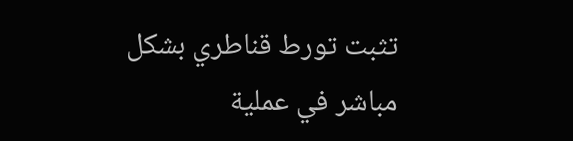تثبت تورط قناطري بشكل مباشر في عملية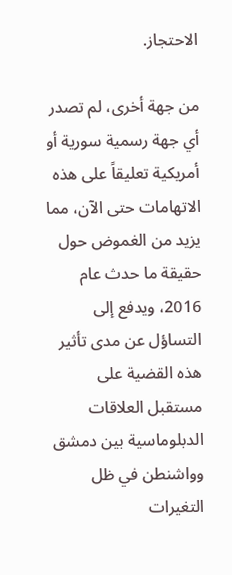الاحتجاز.

من جهة أخرى، لم تصدر أي جهة رسمية سورية أو أمريكية تعليقاً على هذه الاتهامات حتى الآن، مما يزيد من الغموض حول حقيقة ما حدث عام 2016، ويدفع إلى التساؤل عن مدى تأثير هذه القضية على مستقبل العلاقات الدبلوماسية بين دمشق وواشنطن في ظل التغيرات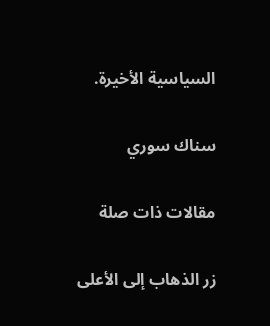السياسية الأخيرة.

سناك سوري

مقالات ذات صلة

زر الذهاب إلى الأعلى